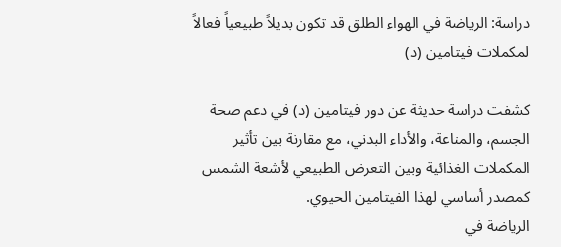دراسة: الرياضة في الهواء الطلق قد تكون بديلاً طبيعياً فعالاً لمكملات فيتامين (د)

كشفت دراسة حديثة عن دور فيتامين (د) في دعم صحة الجسم، والمناعة، والأداء البدني، مع مقارنة بين تأثير المكملات الغذائية وبين التعرض الطبيعي لأشعة الشمس كمصدر أساسي لهذا الفيتامين الحيوي.
الرياضة في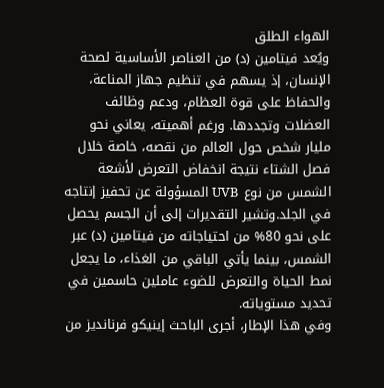الهواء الطلق
ويُعد فيتامين (د) من العناصر الأساسية لصحة الإنسان، إذ يسهم في تنظيم جهاز المناعة، والحفاظ على قوة العظام، ودعم وظائف العضلات وتجددها. ورغم أهميته، يعاني نحو مليار شخص حول العالم من نقصه، خاصة خلال فصل الشتاء نتيجة انخفاض التعرض لأشعة الشمس من نوع UVB المسؤولة عن تحفيز إنتاجه في الجلد.وتشير التقديرات إلى أن الجسم يحصل على نحو 80% من احتياجاته من فيتامين (د) عبر الشمس، بينما يأتي الباقي من الغذاء، ما يجعل نمط الحياة والتعرض للضوء عاملين حاسمين في تحديد مستوياته.
وفي هذا الإطار، أجرى الباحث إينيكو فرنانديز من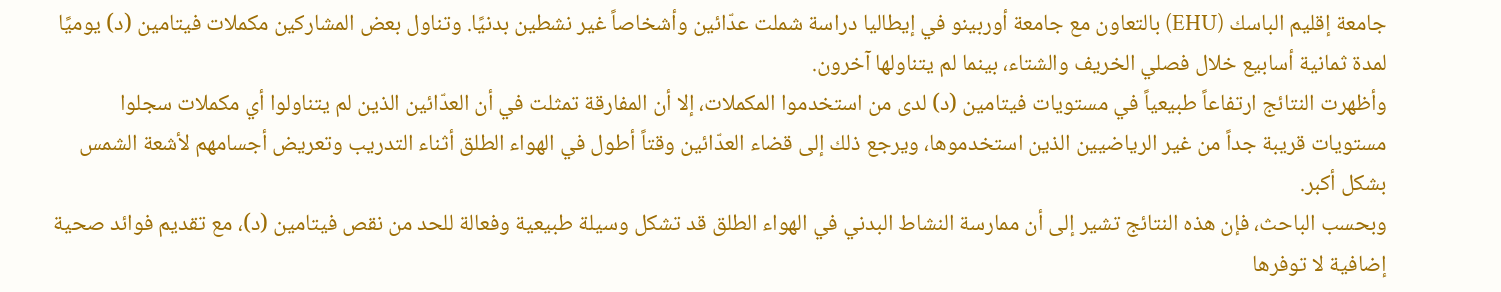جامعة إقليم الباسك (EHU) بالتعاون مع جامعة أوربينو في إيطاليا دراسة شملت عدّائين وأشخاصاً غير نشطين بدنيًا. وتناول بعض المشاركين مكملات فيتامين (د) يوميًا لمدة ثمانية أسابيع خلال فصلي الخريف والشتاء، بينما لم يتناولها آخرون.
وأظهرت النتائج ارتفاعاً طبيعياً في مستويات فيتامين (د) لدى من استخدموا المكملات، إلا أن المفارقة تمثلت في أن العدّائين الذين لم يتناولوا أي مكملات سجلوا مستويات قريبة جداً من غير الرياضيين الذين استخدموها، ويرجع ذلك إلى قضاء العدّائين وقتاً أطول في الهواء الطلق أثناء التدريب وتعريض أجسامهم لأشعة الشمس بشكل أكبر.
وبحسب الباحث، فإن هذه النتائج تشير إلى أن ممارسة النشاط البدني في الهواء الطلق قد تشكل وسيلة طبيعية وفعالة للحد من نقص فيتامين (د)، مع تقديم فوائد صحية إضافية لا توفرها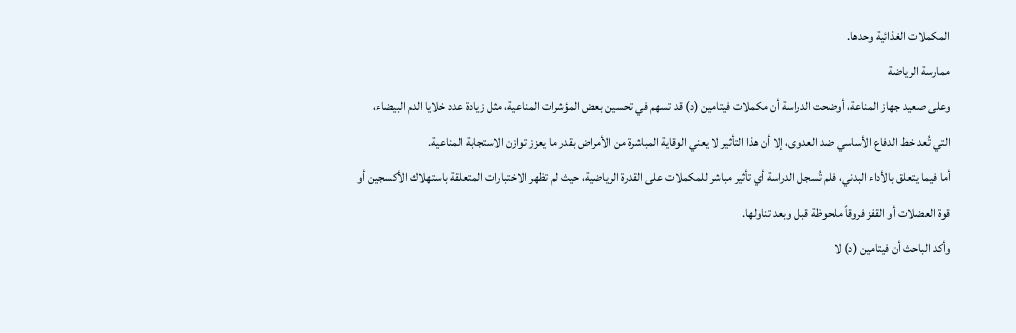المكملات الغذائية وحدها.
ممارسة الرياضة
وعلى صعيد جهاز المناعة، أوضحت الدراسة أن مكملات فيتامين (د) قد تسهم في تحسين بعض المؤشرات المناعية، مثل زيادة عدد خلايا الدم البيضاء، التي تُعد خط الدفاع الأساسي ضد العدوى، إلا أن هذا التأثير لا يعني الوقاية المباشرة من الأمراض بقدر ما يعزز توازن الاستجابة المناعية.
أما فيما يتعلق بالأداء البدني، فلم تُسجل الدراسة أي تأثير مباشر للمكملات على القدرة الرياضية، حيث لم تظهر الاختبارات المتعلقة باستهلاك الأكسجين أو قوة العضلات أو القفز فروقاً ملحوظة قبل وبعد تناولها.
وأكد الباحث أن فيتامين (د) لا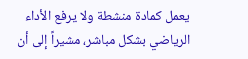يعمل كمادة منشطة ولا يرفع الأداء الرياضي بشكل مباشر، مشيراً إلى أن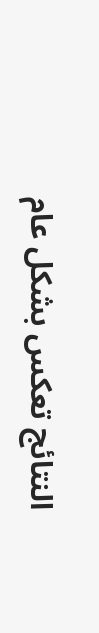النتائج تعكس بشكل عام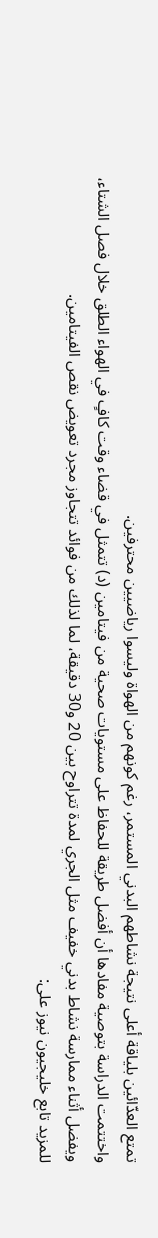تمتع العدّائين بلياقة أعلى نتيجة نشاطهم البدني المستمر، رغم كونهم من الهواة وليسوا رياضيين محترفين.
واختتمت الدراسة بتوصية مفادها أن أفضل طريقة للحفاظ على مستويات صحية من فيتامين (د) تتمثل في قضاء وقت كافٍ في الهواء الطلق خلال فصل الشتاء، ويفضل أثناء ممارسة نشاط بدني خفيف مثل الجري لمدة تتراوح بين 20 و30 دقيقة، لما لذلك من فوائد تتجاوز مجرد تعويض نقص الفيتامين.
للمزيد تابع خليجيون نيوز على: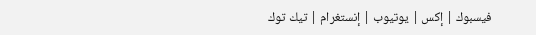فيسبوك | إكس | يوتيوب | إنستغرام | تيك توك